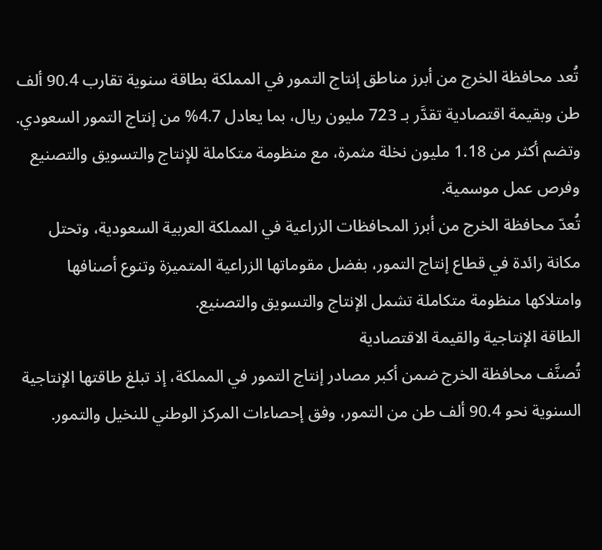تُعد محافظة الخرج من أبرز مناطق إنتاج التمور في المملكة بطاقة سنوية تقارب 90.4 ألف طن وبقيمة اقتصادية تقدَّر بـ 723 مليون ريال، بما يعادل 4.7% من إنتاج التمور السعودي. وتضم أكثر من 1.18 مليون نخلة مثمرة، مع منظومة متكاملة للإنتاج والتسويق والتصنيع وفرص عمل موسمية.
تُعدّ محافظة الخرج من أبرز المحافظات الزراعية في المملكة العربية السعودية، وتحتل مكانة رائدة في قطاع إنتاج التمور، بفضل مقوماتها الزراعية المتميزة وتنوع أصنافها وامتلاكها منظومة متكاملة تشمل الإنتاج والتسويق والتصنيع.
الطاقة الإنتاجية والقيمة الاقتصادية
تُصنَّف محافظة الخرج ضمن أكبر مصادر إنتاج التمور في المملكة، إذ تبلغ طاقتها الإنتاجية السنوية نحو 90.4 ألف طن من التمور، وفق إحصاءات المركز الوطني للنخيل والتمور.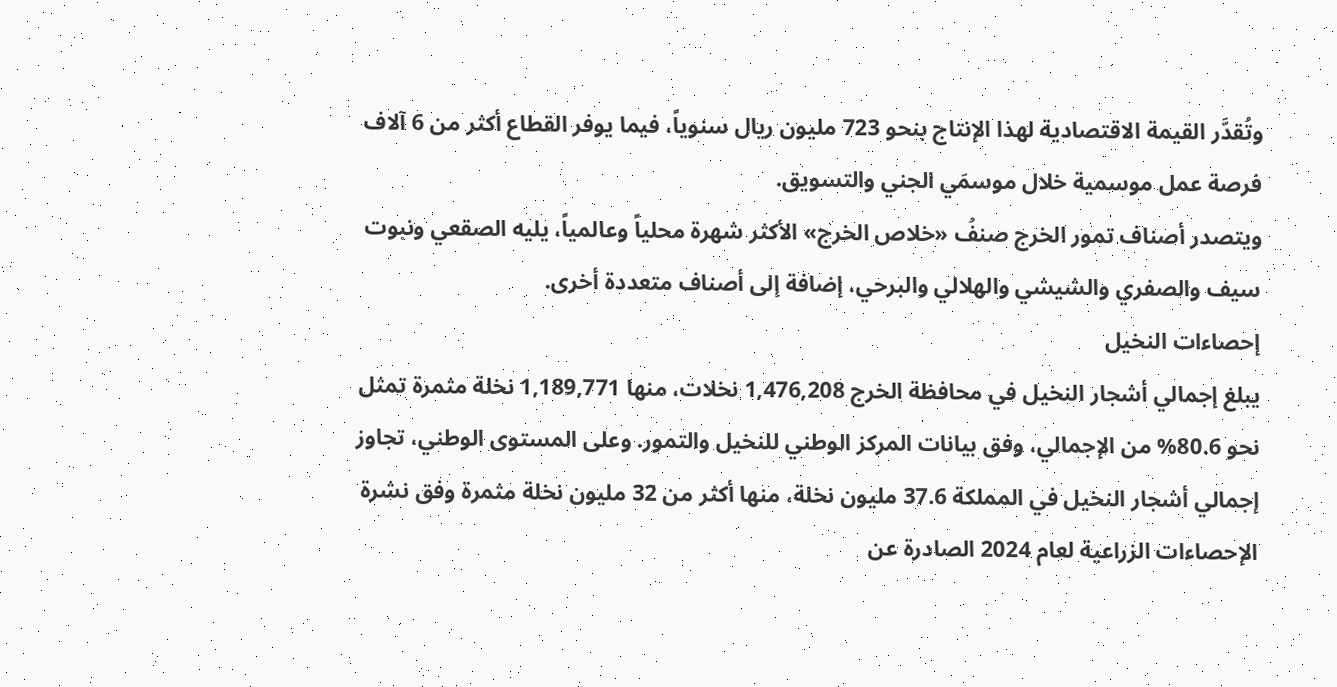وتُقدَّر القيمة الاقتصادية لهذا الإنتاج بنحو 723 مليون ريال سنوياً، فيما يوفر القطاع أكثر من 6 آلاف فرصة عمل موسمية خلال موسمَي الجني والتسويق.
ويتصدر أصناف تمور الخرج صنفُ «خلاص الخرج» الأكثر شهرة محلياً وعالمياً، يليه الصقعي ونبوت سيف والصفري والشيشي والهلالي والبرحي، إضافة إلى أصناف متعددة أخرى.
إحصاءات النخيل
يبلغ إجمالي أشجار النخيل في محافظة الخرج 1,476,208 نخلات، منها 1,189,771 نخلة مثمرة تمثل نحو 80.6% من الإجمالي، وفق بيانات المركز الوطني للنخيل والتمور. وعلى المستوى الوطني، تجاوز إجمالي أشجار النخيل في المملكة 37.6 مليون نخلة، منها أكثر من 32 مليون نخلة مثمرة وفق نشرة الإحصاءات الزراعية لعام 2024 الصادرة عن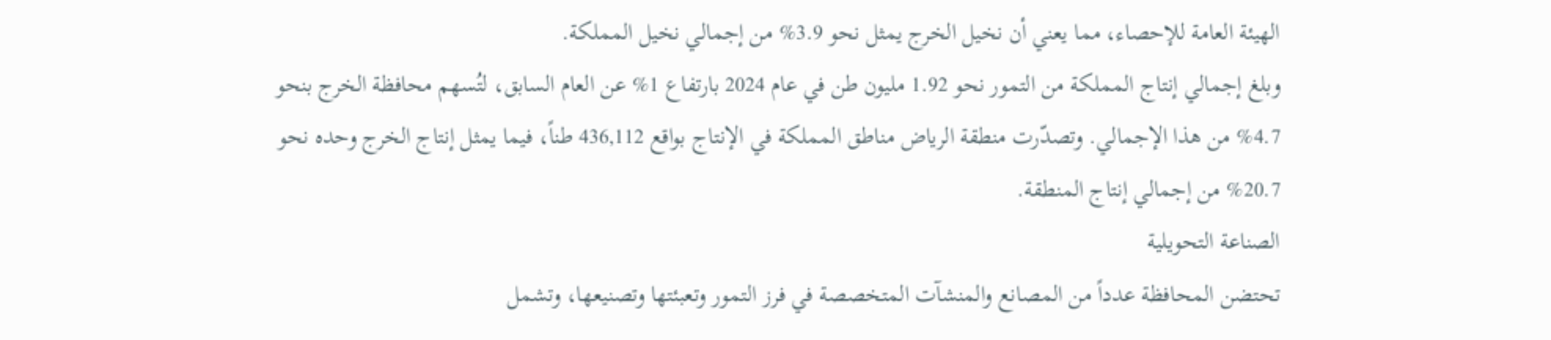الهيئة العامة للإحصاء، مما يعني أن نخيل الخرج يمثل نحو 3.9% من إجمالي نخيل المملكة.
وبلغ إجمالي إنتاج المملكة من التمور نحو 1.92 مليون طن في عام 2024 بارتفاع 1% عن العام السابق، لتُسهم محافظة الخرج بنحو 4.7% من هذا الإجمالي. وتصدّرت منطقة الرياض مناطق المملكة في الإنتاج بواقع 436,112 طناً، فيما يمثل إنتاج الخرج وحده نحو 20.7% من إجمالي إنتاج المنطقة.
الصناعة التحويلية
تحتضن المحافظة عدداً من المصانع والمنشآت المتخصصة في فرز التمور وتعبئتها وتصنيعها، وتشمل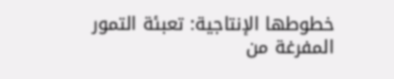خطوطها الإنتاجية: تعبئة التمور المفرغة من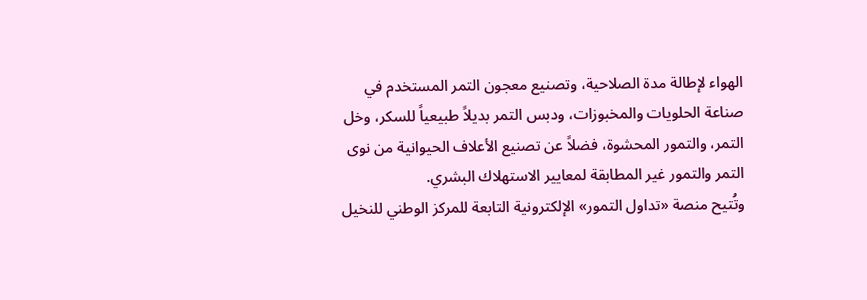الهواء لإطالة مدة الصلاحية، وتصنيع معجون التمر المستخدم في صناعة الحلويات والمخبوزات، ودبس التمر بديلاً طبيعياً للسكر، وخل التمر، والتمور المحشوة، فضلاً عن تصنيع الأعلاف الحيوانية من نوى التمر والتمور غير المطابقة لمعايير الاستهلاك البشري.
وتُتيح منصة «تداول التمور» الإلكترونية التابعة للمركز الوطني للنخيل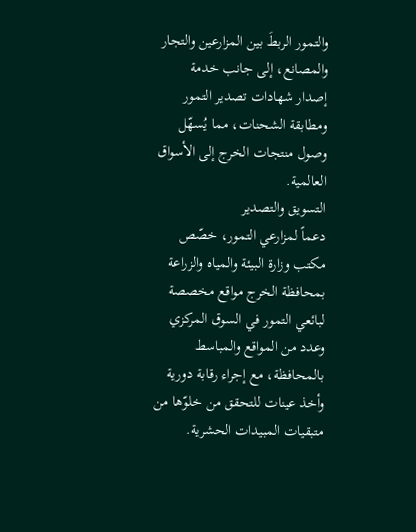والتمور الربطَ بين المزارعين والتجار والمصانع، إلى جانب خدمة إصدار شهادات تصدير التمور ومطابقة الشحنات، مما يُسهّل وصول منتجات الخرج إلى الأسواق العالمية.
التسويق والتصدير
دعماً لمزارعي التمور، خصّص مكتب وزارة البيئة والمياه والزراعة بمحافظة الخرج مواقع مخصصة لبائعي التمور في السوق المركزي وعدد من المواقع والمباسط بالمحافظة، مع إجراء رقابة دورية وأخذ عينات للتحقق من خلوّها من متبقيات المبيدات الحشرية.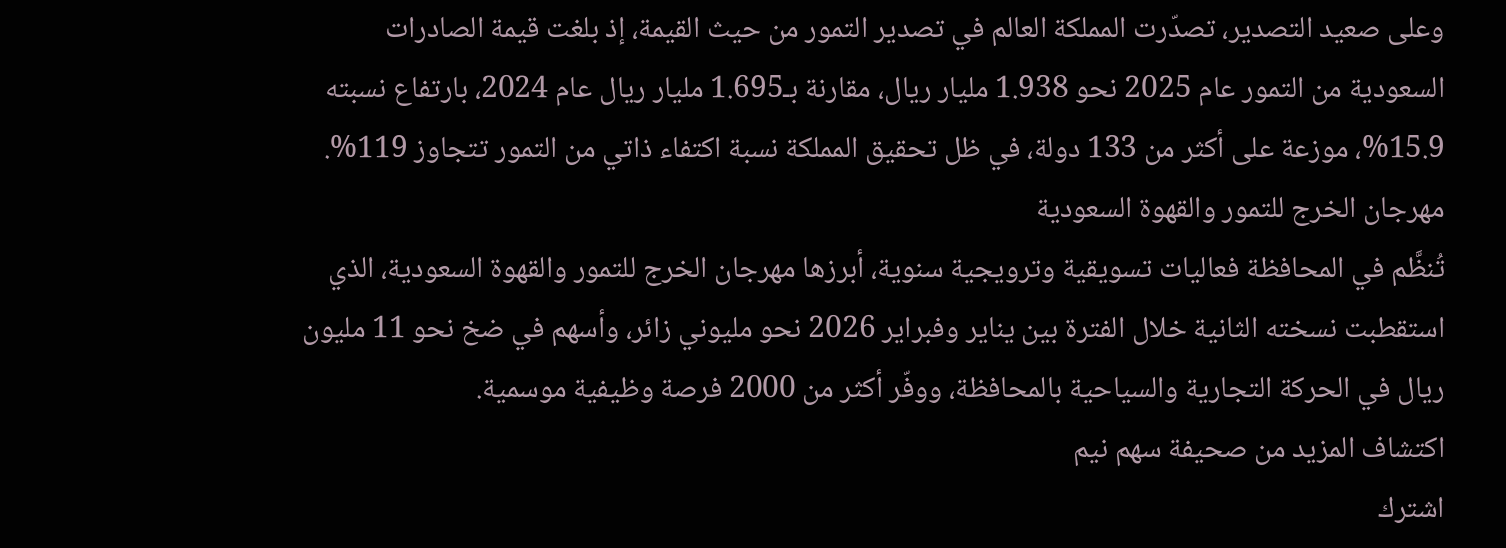وعلى صعيد التصدير، تصدّرت المملكة العالم في تصدير التمور من حيث القيمة، إذ بلغت قيمة الصادرات السعودية من التمور عام 2025 نحو 1.938 مليار ريال، مقارنة بـ1.695 مليار ريال عام 2024، بارتفاع نسبته 15.9%، موزعة على أكثر من 133 دولة، في ظل تحقيق المملكة نسبة اكتفاء ذاتي من التمور تتجاوز 119%.
مهرجان الخرج للتمور والقهوة السعودية
تُنظَّم في المحافظة فعاليات تسويقية وترويجية سنوية، أبرزها مهرجان الخرج للتمور والقهوة السعودية، الذي استقطبت نسخته الثانية خلال الفترة بين يناير وفبراير 2026 نحو مليوني زائر، وأسهم في ضخ نحو 11 مليون ريال في الحركة التجارية والسياحية بالمحافظة، ووفّر أكثر من 2000 فرصة وظيفية موسمية.
اكتشاف المزيد من صحيفة سهم نيم
اشترك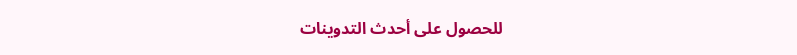للحصول على أحدث التدوينات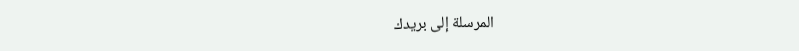المرسلة إلى بريدك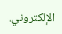الإلكتروني.